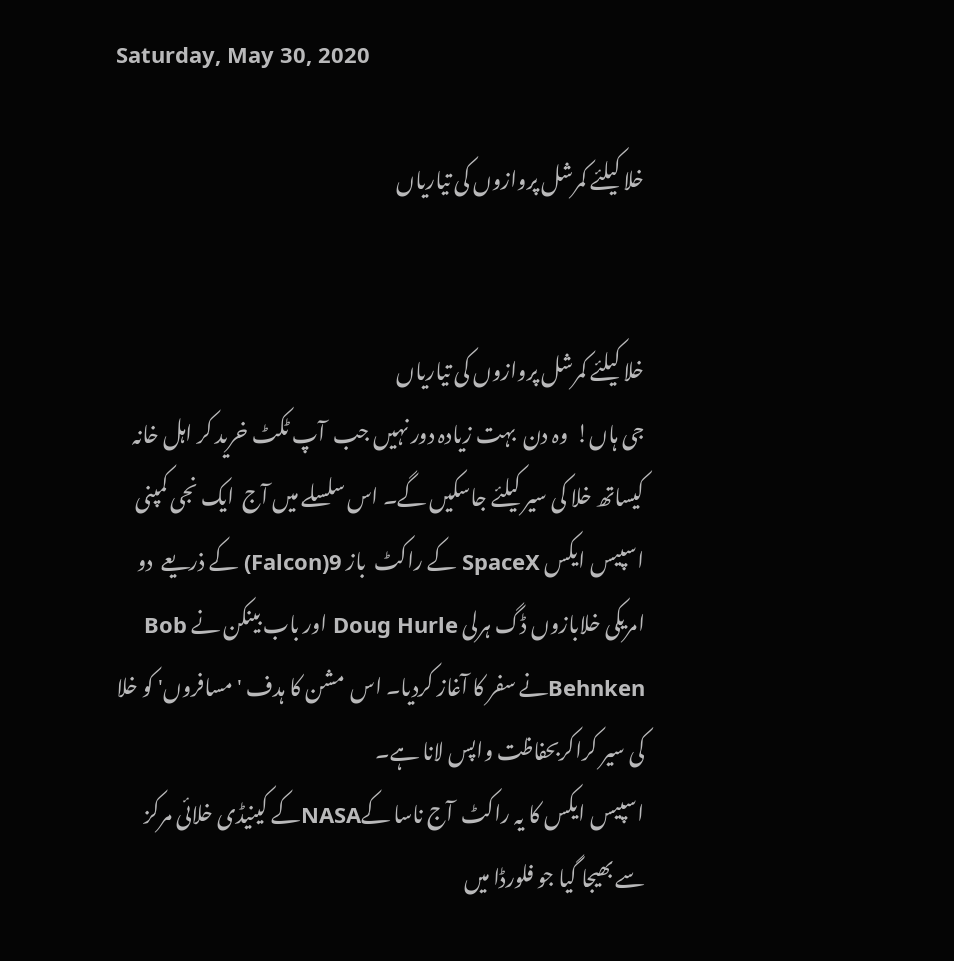Saturday, May 30, 2020

خلا کیلئے کمرشل پروازوں کی تیاریاں


خلا کیلئے کمرشل پروازوں کی تیاریاں
جی ہاں!  وہ دن  بہت زیادہ دور نہیں جب  آپ ٹکٹ خرید کر اہل خانہ کیساتھ خلا کی سیر کیلئے جاسکیں گے۔ اس سلسلے میں آج  ایک نجی کمپنی اسپیس ایکس SpaceX کے راکٹ  باز 9(Falcon) کے ذریعے  دو امریکی خلابازوں ڈگ ہرلی Doug Hurle اور باب بینکن نے Bob Behnkenنے سفر کا آغاز کردیا۔ اس  مشن کا ہدف 'مسافروں' کو خلا کی سیر کراکربحفاظت واپس لانا ہے۔
اسپیس ایکس کا یہ راکٹ  آج ناسا کےNASAکے کینیڈی خلائی مرکز  سے بھیجا گیا جو فلورڈا میں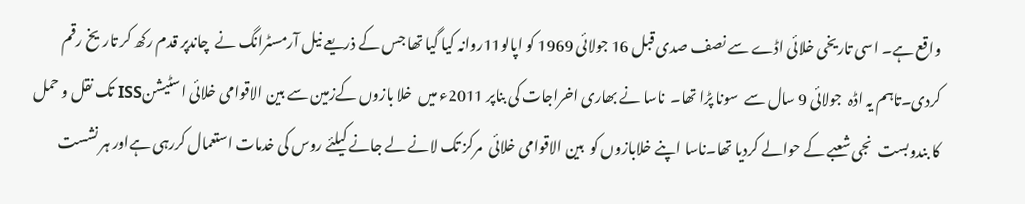واقع ہے۔ اسی تاریخی خلائی اڈے سے نصف صدی قبل 16 جولائی 1969 کو اپالو11روانہ کیا گیا تھا جس کے ذریعے نیل آرمسٹرانگ نے  چاندپر قدم رکھ کر تاریخ رقم کردی۔تاہم یہ اڈہ  جولائی 9 سال سے  سونا پڑا تھا۔  ناسا نے بھاری اخراجات کی بناپر 2011ء میں  خلا بازوں کےزمین سے بین الاقوامی خلائی اسٹیشنISS تک نقل و حمل کا بندوبست  نجی شعبے کے حوالے کردیا تھا۔ناسا اپنے خلابازوں کو  بین الاقوامی خلائی  مرکز تک لانے لے جانے کیلئے روس کی خدمات استعمال کررہی ہےاور ہر نشست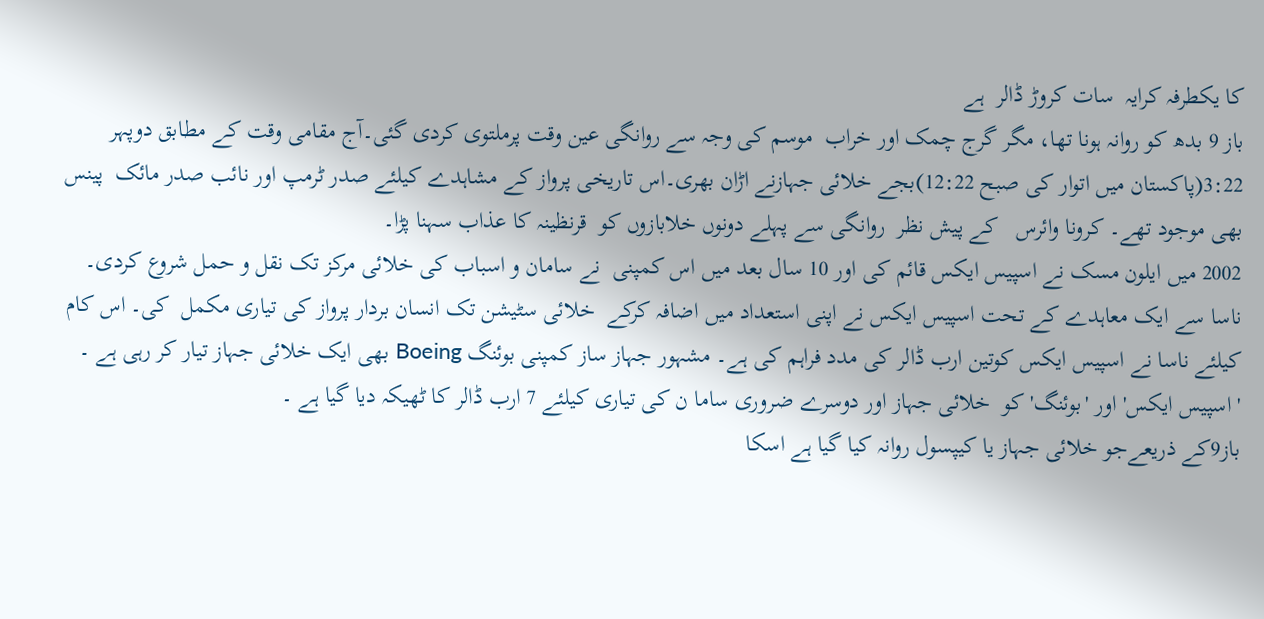کا یکطرفہ کرایہ  سات کروڑ ڈالر  ہے
باز 9 بدھ کو روانہ ہونا تھا، مگر گرج چمک اور خراب  موسم کی وجہ سے روانگی عین وقت پرملتوی کردی گئی۔آج مقامی وقت کے مطابق دوپہر 3:22(پاکستان میں اتوار کی صبح 12:22)بجے خلائی جہازنے اڑان بھری۔اس تاریخی پرواز کے مشاہدے کیلئے صدر ٹرمپ اور نائب صدر مائک  پینس بھی موجود تھے۔ کرونا وائرس   کے پیش نظر  روانگی سے پہلے دونوں خلابازوں کو  قرنظینہ کا عذاب سہنا پڑا۔
2002 میں ایلون مسک نے اسپیس ایکس قائم کی اور 10 سال بعد میں اس کمپنی  نے سامان و اسباب کی خلائی مرکز تک نقل و حمل شروع کردی۔ ناسا سے ایک معاہدے کے تحت اسپیس ایکس نے اپنی استعداد میں اضافہ کرکے  خلائی سٹیشن تک انسان بردار پرواز کی تیاری مکمل  کی۔ اس کام کیلئے ناسا نے اسپیس ایکس کوتین ارب ڈالر کی مدد فراہم کی ہے۔ مشہور جہاز ساز کمپنی بوئنگ Boeing بھی ایک خلائی جہاز تیار کر رہی ہے ۔ 'اسپیس ایکس' اور 'بوئنگ' کو  خلائی جہاز اور دوسرے ضروری ساما ن کی تیاری کیلئے 7 ارب ڈالر کا ٹھیکہ دیا گیا ہے ۔
باز9کے ذریعےجو خلائی جہاز یا کیپسول روانہ کیا گیا ہے اسکا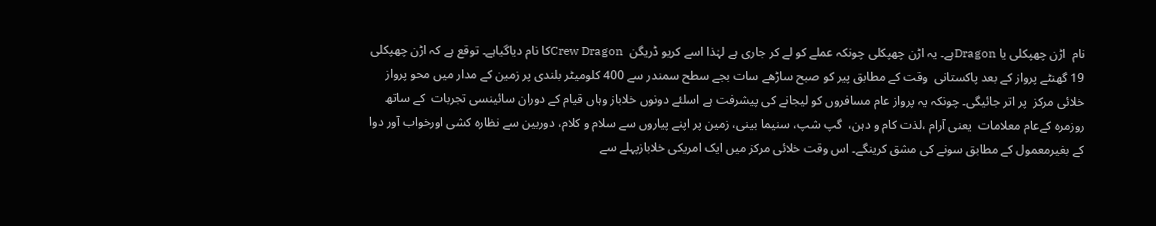نام  اڑن چھپکلی یا Dragonہے۔ یہ اڑن چھپکلی چونکہ عملے کو لے کر جاری ہے لہٰذا اسے کریو ڈریگن  Crew Dragonکا نام دیاگیاہے۔ توقع ہے کہ اڑن چھپکلی 19 گھنٹے پرواز کے بعد پاکستانی  وقت کے مطابق پیر کو صبح ساڑھے سات بجے سطح سمندر سے 400 کلومیٹر بلندی پر زمین کے مدار میں محو پرواز خلائی مرکز  پر اتر جائیگی۔ چونکہ یہ پرواز عام مسافروں کو لیجانے کی پیشرفت ہے اسلئے دونوں خلاباز وہاں قیام کے دوران سائینسی تجربات  کے ساتھ روزمرہ کےعام معلامات  یعنی آرام ،لذت کام و دہن،  گپ شپ، سنیما بینی، زمین پر اپنے پیاروں سے سلام و کلام، دوربین سے نظارہ کشی اورخواب آور دوا کے بغیرمعمول کے مطابق سونے کی مشق کرینگے۔ اس وقت خلائی مرکز میں ایک امریکی خلابازپہلے سے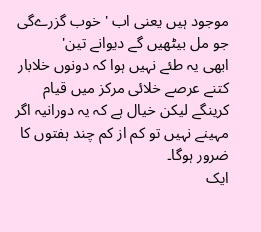موجود ہیں یعنی اب ' خوب گزرےگی جو مل بیٹھیں گے دیوانے تین'
ابھی یہ طئے نہیں ہوا کہ دونوں خلابار کتنے عرصے خلائی مرکز میں قیام کرینگے لیکن خیال ہے کہ یہ دورانیہ اگر مہینے نہیں تو کم از کم چند ہفتوں کا ضرور ہوگا۔
ایک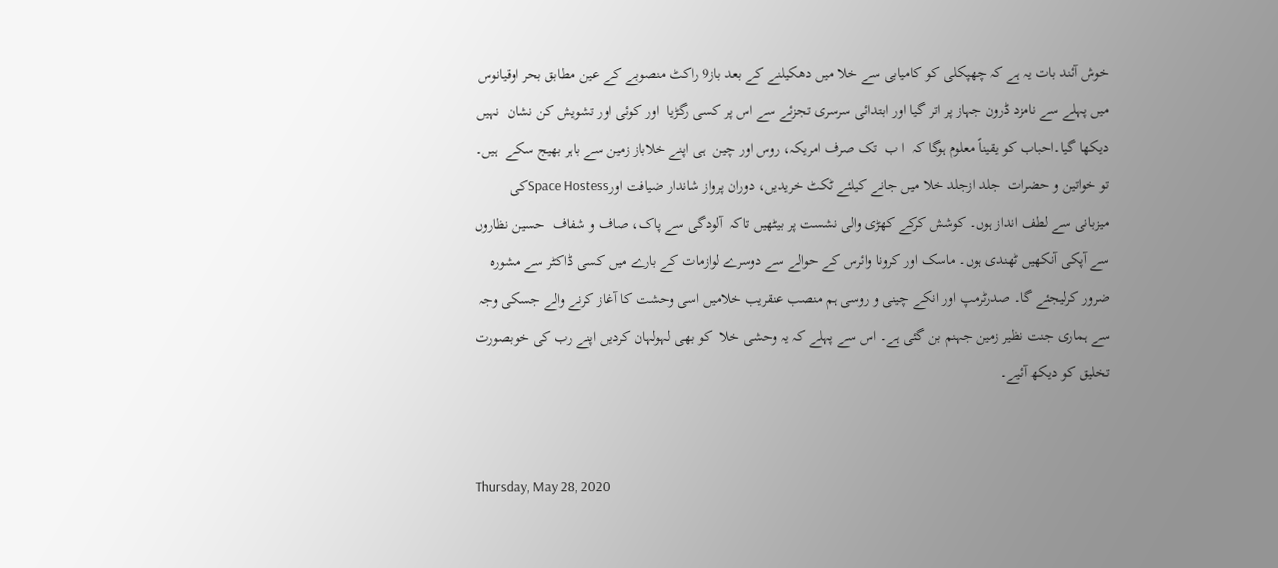خوش آئند بات یہ ہے کہ چھپکلی کو کامیابی سے خلا میں دھکیلنے کے بعد باز9 راکٹ منصوبے کے عین مطابق بحر اوقیانوس میں پہلے سے نامزد ڈرون جہاز پر اتر گیا اور ابتدائی سرسری تجزئے سے اس پر کسی رگڑیا  اور کوئی اور تشویش کن نشان  نہیں دیکھا گیا۔احباب کو یقیناً معلوم ہوگا کہ  ا ب  تک صرف امریکہ، روس اور چین  ہی اپنے خلاباز زمین سے باہر بھیج سکے  ہیں۔
تو خواتین و حضرات  جلد ازجلد خلا میں جانے کیلئے ٹکٹ خریدیں، دوران پرواز شاندار ضیافت اورSpace Hostessکی  میزبانی سے لطف انداز ہوں۔ کوشش کرکے کھڑی والی نشست پر بیٹھیں تاکہ  آلودگی سے پاک، صاف و شفاف  حسین نظاروں سے آپکی آنکھیں ٹھندی ہوں۔ ماسک اور کرونا وائرس کے حوالے سے دوسرے لوازمات کے بارے میں کسی ڈاکٹر سے مشورہ ضرور کرلیجئے گا۔ صدرٹرمپ اور انکے چینی و روسی ہم منصب عنقریب خلامیں اسی وحشت کا آغاز کرنے والے جسکی وجہ سے ہماری جنت نظیر زمین جہنم بن گئی ہے۔ اس سے پہلے کہ یہ وحشی خلا  کو بھی لہولہان کردیں اپنے رب کی خوبصورت تخلیق کو دیکھ آئیے۔


Thursday, May 28, 2020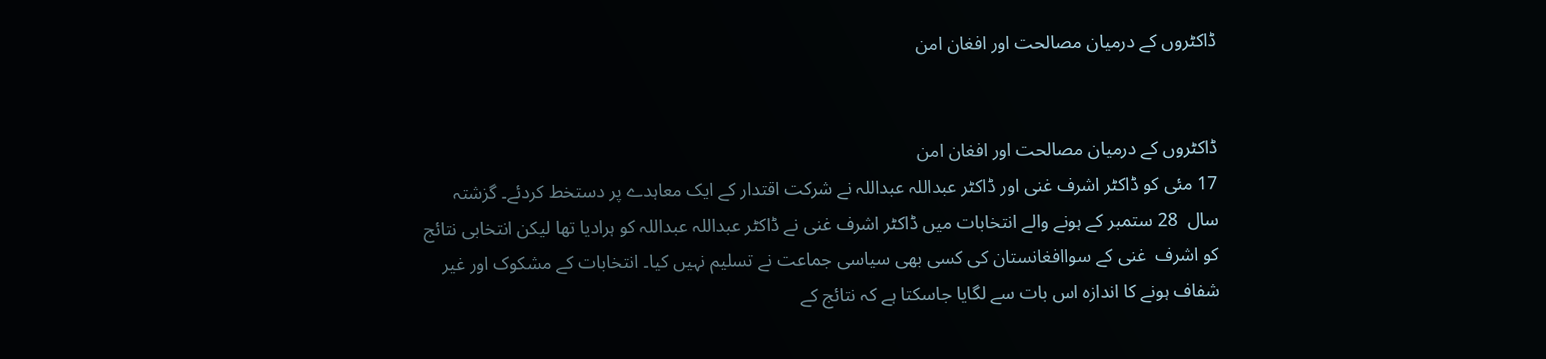ڈاکٹروں کے درمیان مصالحت اور افغان امن


ڈاکٹروں کے درمیان مصالحت اور افغان امن
17 مئی کو ڈاکٹر اشرف غنی اور ڈاکٹر عبداللہ عبداللہ نے شرکت اقتدار کے ایک معاہدے پر دستخط کردئے۔ گزشتہ سال  28 ستمبر کے ہونے والے انتخابات میں ڈاکٹر اشرف غنی نے ڈاکٹر عبداللہ عبداللہ کو ہرادیا تھا لیکن انتخابی نتائج کو اشرف  غنی کے سواافغانستان کی کسی بھی سیاسی جماعت نے تسلیم نہیں کیا۔ انتخابات کے مشکوک اور غیر شفاف ہونے کا اندازہ اس بات سے لگایا جاسکتا ہے کہ نتائج کے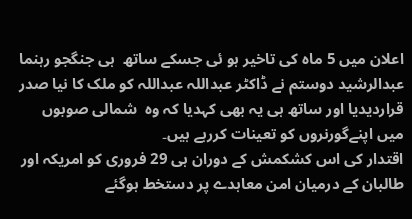اعلان میں 5 ماہ کی تاخیر ہو ئی جسکے ساتھ  ہی جنگجو رہنما عبدالرشید دوستم نے ڈاکٹر عبداللہ عبداللہ کو ملک کا نیا صدر قراردیدیا اور ساتھ ہی یہ بھی کہدیا کہ وہ  شمالی صوبوں میں اپنےگورنروں کو تعینات کررہے ہیں۔
اقتدار کی اس کشکمش کے دوران ہی 29 فروری کو امریکہ اور طالبان کے درمیان امن معاہدے پر دستخط ہوگئے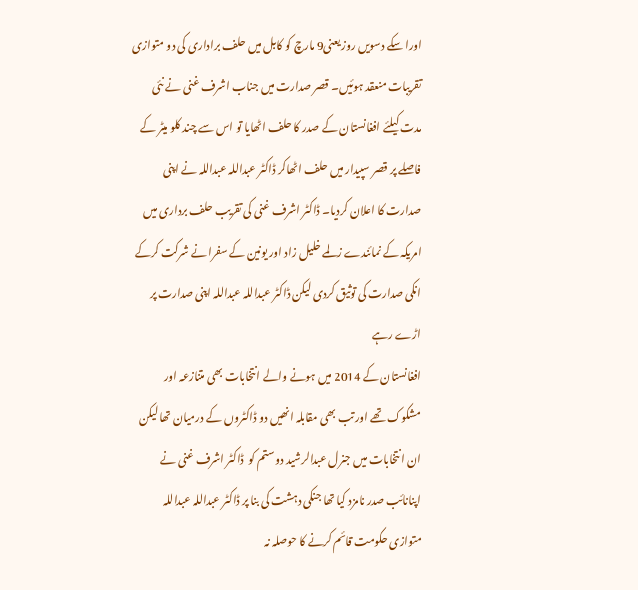اورا سکے دسویں روز یعنی9 مارچ کو کابل میں حلف براداری کی دو متوازی تقریبات منعقد ہوئیں۔ قصر صدارت میں جناب اشرف غنی نے نئی مدت کیلئے افغانستان کے صدر کا حلف اٹھایا تو اس سے چند کلو میٹر کے فاصلے پر قصر سپیدار میں حلف اٹھاکر ڈاکٹر عبداللہ عبداللہ نے اپنی صدارت کا اعلان کردیا۔ ڈاکٹر اشرف غنی کی تقریب حلف برداری میں امریکہ کے نمائندے زلمے خلیل زاد اور یونین کے سفرا نے شرکت کرکے انکی صدارت کی توثیق کردی لیکن ڈاکٹر عبداللہ عبداللہ اپنی صدارت پر اڑے رہے
افغانستان کے 2014 میں ہونے والے انتخابات بھی متنازعہ اور مشکوک تھے اور تب بھی مقابلہ انھیں دو ڈاکٹروں کے درمیان تھا لیکن ان انتخابات میں جنرل عبدالرشید دوستم کو  ڈاکٹر اشرف غنی نے اپنانائب صدر نامزد کیا تھا جنکی دہشت کی بنا پر ڈاکٹر عبداللہ عبداللہ متوازی حکومت قائم کرنے کا حوصلہ نہ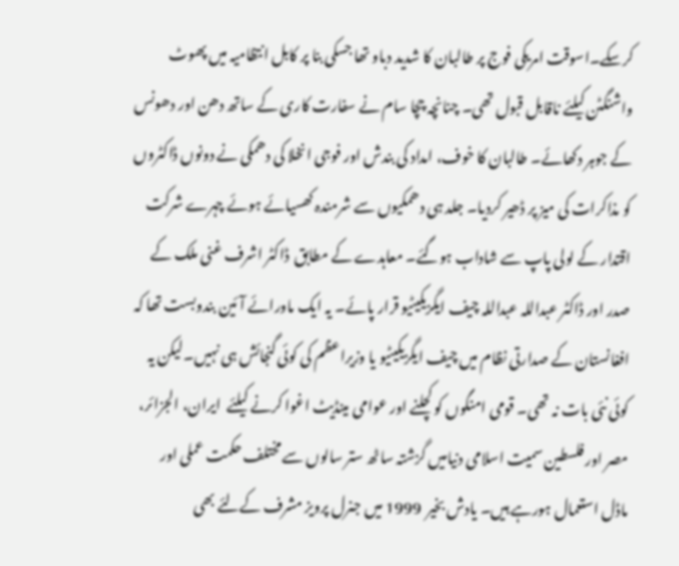کرسکے۔اسوقت امریکی فوج پر طالبان کا شدید دباو تھا جسکی بنا پر کابل انتظامیہ میں پھوٹ واشنگٹن کیلئے ناقابل قبول تھی۔ چنانچہ چچا سام نے سفارت کاری کے ساتھ دھن اور دھونس کے جوہر دکھائے۔ طالبان کا خوف، امداد کی بندش اور فوجی انخلا کی دھمکی نے دونوں ڈاکٹروں کو مذاکرات کی میز پر ڈھیر کردیا۔ جلد ہی دھمکیوں سے شرمندہ کھسیائے ہوئے چہرے شرکت اقتدار کے لولی پاپ سے شاداب ہوگئے۔ معاہدے کے مطابق  ڈاکٹر اشرف غنی ملک کے صدر اور ڈاکٹر عبداللہ عبداللہ چیف ایگزیکیٹیو قرار پائے۔ یہ ایک ماورائے آئین بندوبست تھا کہ افغانستان کے صدارتی نظام میں چیف ایگزیکیٹیو یا وزیراعظم کی کوئی گنجائش ہی نہیں۔لیکن یہ کوئی نئی بات نہ تھی۔ قومی امنگوں کو کچلنے اور عوامی مینڈیٹ اغوا کرنے کیلئے  ایران، الجزائر، مصر اور فلسطین سمیت اسلامی دنیامیں گزشتہ ساٹھ ستر سالوں سے مختلف حکمت عملی اور ماڈل استعمال ہورہے ہیں۔ یادش بخیر  1999 میں جنرل پرویز مشرف کےلئے بھی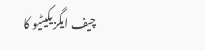چیف ایگزیکیٹیو کا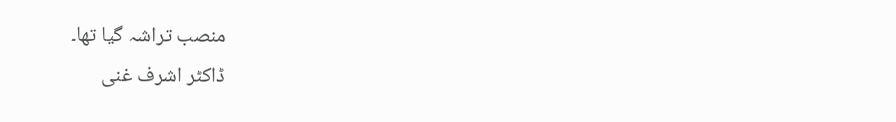منصب تراشہ گیا تھا۔
ڈاکٹر اشرف غنی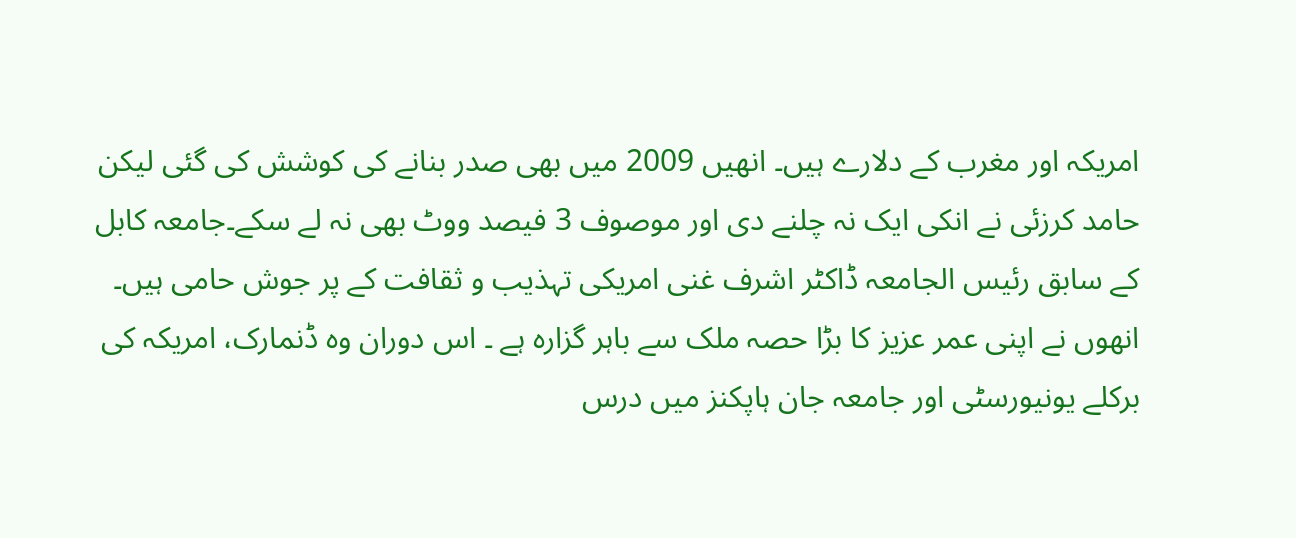امریکہ اور مغرب کے دلارے ہیں۔ انھیں 2009 میں بھی صدر بنانے کی کوشش کی گئی لیکن حامد کرزئی نے انکی ایک نہ چلنے دی اور موصوف 3 فیصد ووٹ بھی نہ لے سکے۔جامعہ کابل کے سابق رئیس الجامعہ ڈاکٹر اشرف غنی امریکی تہذیب و ثقافت کے پر جوش حامی ہیں۔ انھوں نے اپنی عمر عزیز کا بڑا حصہ ملک سے باہر گزارہ ہے ۔ اس دوران وہ ڈنمارک، امریکہ کی برکلے یونیورسٹی اور جامعہ جان ہاپکنز میں درس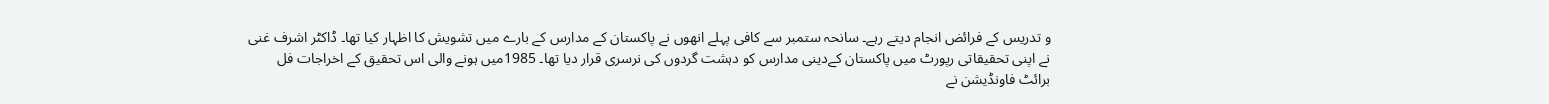و تدریس کے فرائض انجام دیتے رہے۔ سانحہ ستمبر سے کافی پہلے انھوں نے پاکستان کے مدارس کے بارے میں تشویش کا اظہار کیا تھا۔ ڈاکٹر اشرف غنی نے اپنی تحقیقاتی رپورٹ میں پاکستان کےدینی مدارس کو دہشت گردوں کی نرسری قرار دیا تھا۔ 1985میں ہونے والی اس تحقیق کے اخراجات فل برائٹ فاونڈیشن نے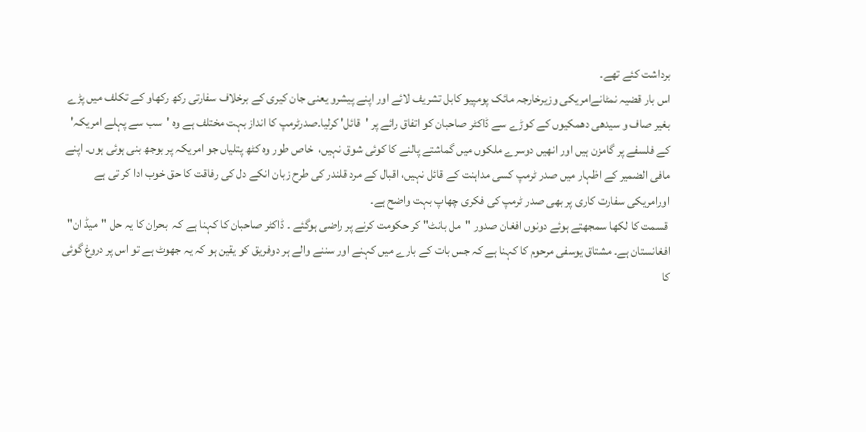برداشت کئے تھے۔
اس بار قضیہ نمٹانےامریکی وزیرخارجہ مائک پومپیو کابل تشریف لائے اور اپنے پیشرو یعنی جان کیری کے برخلاف سفارتی رکھ رکھاو کے تکلف میں پڑے بغیر صاف و سیدھی دھمکیوں کے کوڑے سے ڈاکٹر صاحبان کو اتفاق رائے پر 'قائل' کرلیا۔صدرٹرمپ کا انداز بہت مختلف ہے وہ 'سب سے پہلے امریکہ' کے فلسفے پر گامزن ہیں اور انھیں دوسرے ملکوں میں گماشتے پالنے کا کوئی شوق نہیں،  خاص طور وہ کٹھ پتلیاں جو امریکہ پر بوجھ بنی ہوئی ہوں۔ اپنے مافی الضمیر کے اظہار میں صدر ٹرمپ کسی مداہنت کے قائل نہیں، اقبال کے مرد قلندر کی طرح زبان انکے دل کی رفاقت کا حق خوب ادا کر تی ہے اورامریکی سفارت کاری پر بھی صدر ٹرمپ کی فکری چھاپ بہت واضح ہے۔
 قسمت کا لکھا سمجھتے ہوئے دونوں افغان صدور "مل بانٹ" کر حکومت کرنے پر راضی ہوگئے ۔ ڈاکٹر صاحبان کا کہنا ہے کہ  بحران کا یہ حل "میڈ ان" افغانستان ہے۔ مشتاق یوسفی مرحوم کا کہنا ہے کہ جس بات کے بارے میں کہنے اور سننے والے ہر دوفریق کو یقین ہو کہ یہ جھوٹ ہے تو اس پر دروغ گوئی کا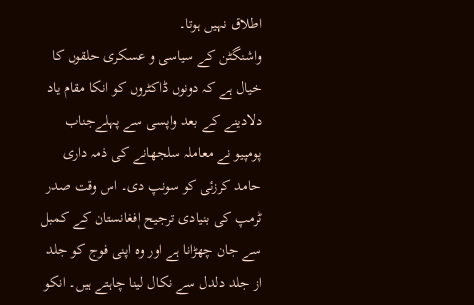اطلاق نہیں ہوتا۔
واشنگٹن کے سیاسی و عسکری حلقوں کا خیال ہے کہ دونوں ڈاکٹروں کو انکا مقام یاد دلادینے کے بعد واپسی سے پہلےجناب پومپیو نے معاملہ سلجھانے کی ذمہ داری حامد کرزئی کو سونپ دی۔ اس وقت صدر ٹرمپ کی بنیادی ترجیح اٖفغانستان کے کمبل سے جان چھڑانا ہے اور وہ اپنی فوج کو جلد از جلد دلدل سے نکال لینا چاہتے ہیں۔ انکو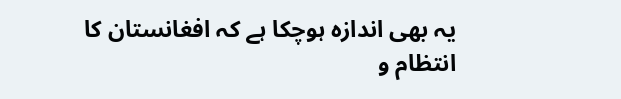یہ بھی اندازہ ہوچکا ہے کہ افغانستان کا انتظام و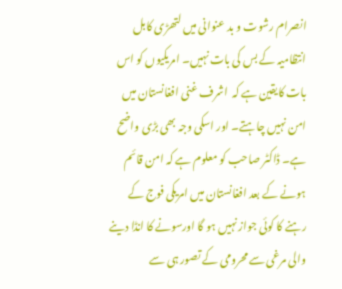انصرام رشوت و بد عنوانی میں لتھڑی کابل انتظامیہ کے بس کی بات نہیں۔ امریکیوں کو اس بات کایقین ہے کہ  اشرف غنی افغانستان میں امن نہیں چاہتے۔ اور اسکی وجہ بھی بڑی واضح ہے۔ ڈاکٹر صاحب کو معلوم ہے کہ امن قائم ہونے کے بعد افغانستان میں امریکی فوج کے رہنے کا کوئی جواز نہیں ہو گا اورسونے کا انڈا دینے والی مرغی سے محرومی کے تصور ہی سے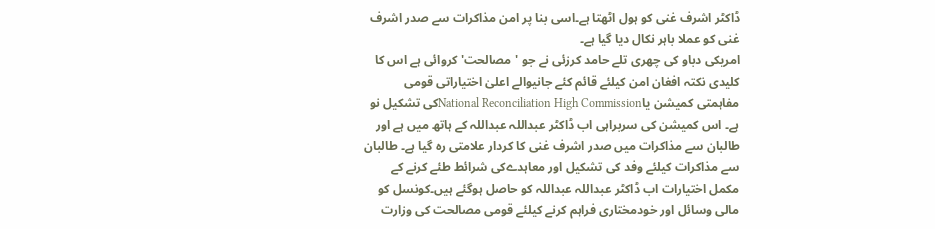ڈاکٹر اشرف غنی کو ہول اٹھتا ہے۔اسی بنا پر امن مذاکرات سے صدر اشرف غنی کو عملا باہر نکال دیا گیا ہے۔
امریکی دباو کی چھری تلے حامد کرزئی نے جو 'مصالحت' کروائی ہے اس کا کلیدی نکتہ افغان امن کیلئے قائم کئے جانیوالے اعلیٰ اختیاراتی قومی مفاہمتی کمیشن یاNational Reconciliation High Commissionکی تشکیل نو ہے۔ اس کمیشن کی سربراہی اب ڈاکٹر عبداللہ عبداللہ کے ہاتھ میں ہے اور طالبان سے مذاکرات میں صدر اشرف غنی کا کردار علامتی رہ گیا ہے۔ طالبان سے مذاکرات کیلئے وفد کی تشکیل اور معاہدےکی شرائط طئے کرنے کے مکمل اختیارات اب ڈاکٹر عبداللہ عبداللہ کو حاصل ہوگئے ہیں۔کونسل کو مالی وسائل اور خودمختاری فراہم کرنے کیلئے قومی مصالحت کی وزارت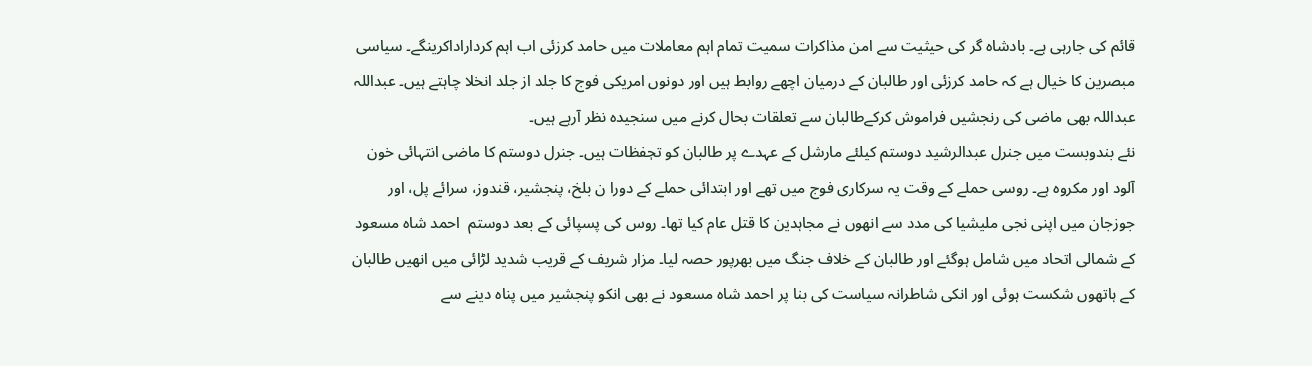قائم کی جارہی ہے۔ بادشاہ گر کی حیثیت سے امن مذاکرات سمیت تمام اہم معاملات میں حامد کرزئی اب اہم کرداراداکرینگے۔ سیاسی مبصرین کا خیال ہے کہ حامد کرزئی اور طالبان کے درمیان اچھے روابط ہیں اور دونوں امریکی فوج کا جلد از جلد انخلا چاہتے ہیں۔ عبداللہ عبداللہ بھی ماضی کی رنجشیں فراموش کرکےطالبان سے تعلقات بحال کرنے میں سنجیدہ نظر آرہے ہیں۔
نئے بندوبست میں جنرل عبدالرشید دوستم کیلئے مارشل کے عہدے پر طالبان کو تحٖفظات ہیں۔ جنرل دوستم کا ماضی انتہائی خون آلود اور مکروہ ہے۔ روسی حملے کے وقت یہ سرکاری فوج میں تھے اور ابتدائی حملے کے دورا ن بلخ، پنجشیر، قندوز، سرائے پل، اور جوزجان میں اپنی نجی ملیشیا کی مدد سے انھوں نے مجاہدین کا قتل عام کیا تھا۔ روس کی پسپائی کے بعد دوستم  احمد شاہ مسعود کے شمالی اتحاد میں شامل ہوگئے اور طالبان کے خلاف جنگ میں بھرپور حصہ لیا۔ مزار شریف کے قریب شدید لڑائی میں انھیں طالبان کے ہاتھوں شکست ہوئی اور انکی شاطرانہ سیاست کی بنا پر احمد شاہ مسعود نے بھی انکو پنجشیر میں پناہ دینے سے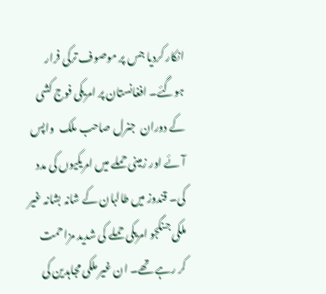انکار کردیا جس پر موصوف ترکی فرار ہوگئے۔ افغانستان پر امریکی فوج کشی کے دوران  جنرل صاحب ملک  واپس آئے اور زمینی حملے میں امریکیوں کی مدد کی۔ قندوز میں طالبان کے شانہ بشانہ غیر ملکی جنگجو امریکی حملے کی شدید مزاحمت کر رہے تھے۔ ان غیر ملکی مجاہدین کی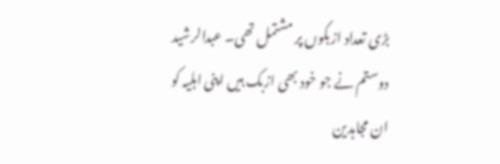بڑی تعداد ازبکوں پر مشتمل تھی۔ عبدالرشید دوستم نے جو خود بھی ازبک ہیں اپنی اہلیہ کو ان مجاہدین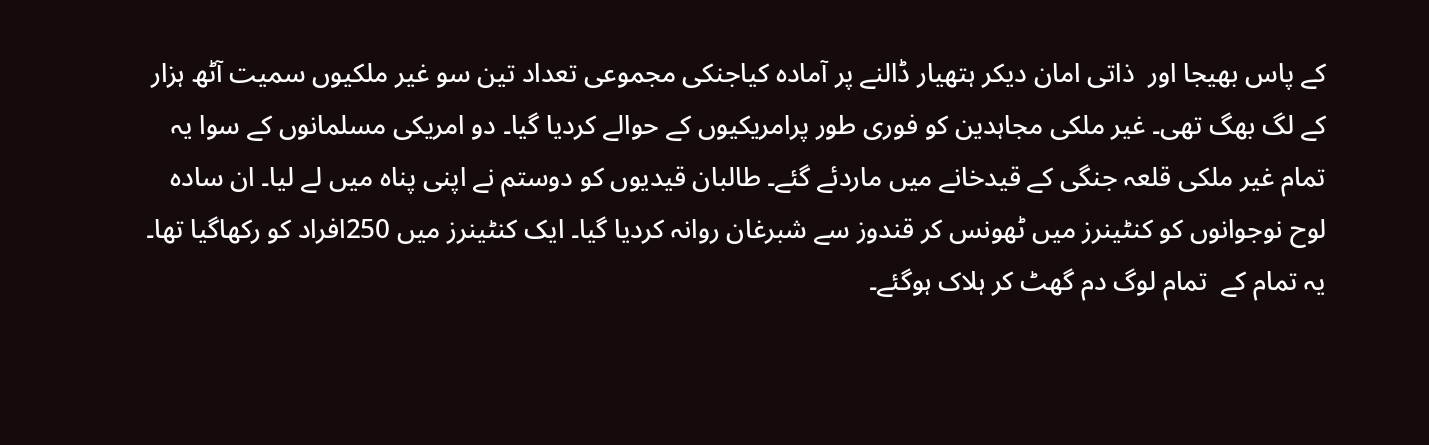کے پاس بھیجا اور  ذاتی امان دیکر ہتھیار ڈالنے پر آمادہ کیاجنکی مجموعی تعداد تین سو غیر ملکیوں سمیت آٹھ ہزار کے لگ بھگ تھی۔ غیر ملکی مجاہدین کو فوری طور پرامریکیوں کے حوالے کردیا گیا۔ دو امریکی مسلمانوں کے سوا یہ تمام غیر ملکی قلعہ جنگی کے قیدخانے میں ماردئے گئے۔ طالبان قیدیوں کو دوستم نے اپنی پناہ میں لے لیا۔ ان سادہ لوح نوجوانوں کو کنٹینرز میں ٹھونس کر قندوز سے شبرغان روانہ کردیا گیا۔ ایک کنٹینرز میں 250افراد کو رکھاگیا تھا۔ یہ تمام کے  تمام لوگ دم گھٹ کر ہلاک ہوگئے۔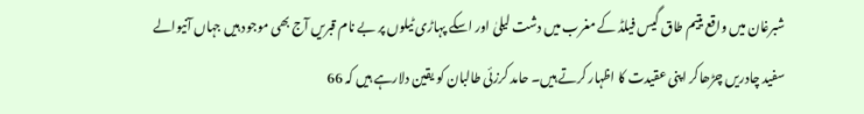شبرغان میں واقع یتیم طاق گیس فیلڈ کے مغرب میں دشت لیلیٰ اور اسکے پہاڑی ٹیلوں پر بے نام قبریں آج بھی موجود ہیں جہاں آنیوالے سفید چادریں چڑھاکر اپنی عقیدت کا اظہار کرتے ہیں۔ حامد کرزئی طالبان کو یقین دلارہے ہیں کہ 66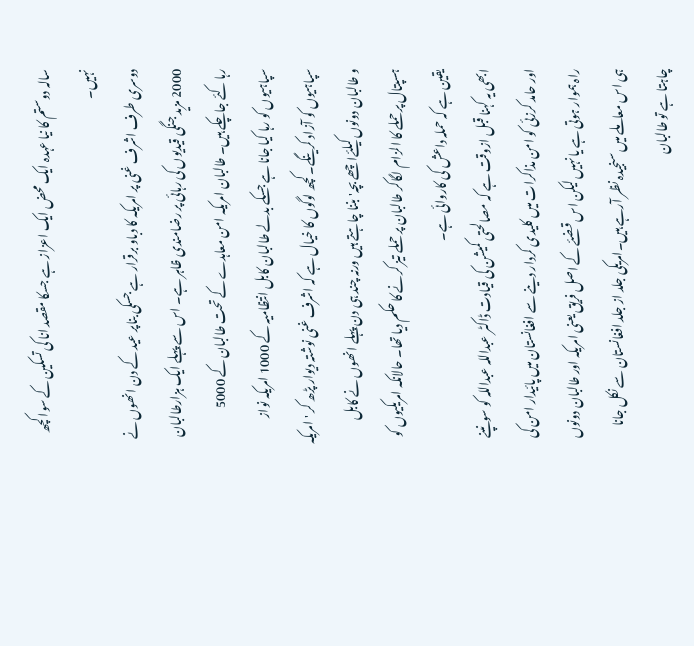سالہ دوستم کا نیا عہدہ ایک محض ایک اعزاز ہے جسکا مقصد انا کی تسکین کے سوا کچھ نہیں۔
دوسری طرف اشرف غنی پر امریکہ کا دباو برقرار ہے جسکی بناپر عید کے دن انھوں نے 2000 مزید جنگی قیدیوں کی رہائی پر رضامندی ظاہر ہے۔ اس سے پہلے ایک ہزارطالبان رہا کئے جاچکے ہیں۔ طالبان امریکہ امن معاہدے کے تحت طالبان کے 5000 سپاہیوں کو رہا کیا جانا ہے جسکے بدلے طالبان کابل انتظامیہ کے 1000 امریکہ نواز سپاہیوں کو آزاد کرینگے۔ کچھ لوگوں کا خیال ہے کہ اشرف غنی نوشتہ دیوار پڑھ کر 'امریکہ و طالبان دونوں کیلئےاچھے بچہ' بننا چاہتے ہیں ورنہ چند ہی دن پہلے انھوں نے کابل ہسپتال پر حملے کا الزام لگاکر طالبان پر حملے تیز کرنے کا حکم دیا تھا۔ حالانکہ امریکیوں کو یقین ہے کہ حملہ داعش کی کاروائی ہے۔
ابھی یہ کہنا قبل ازوقت ہے کہ مصالحتی کمیشن کی قیادت ڈاکٹر عبداللہ عبداللہ کو سونپنے اور حامد کرزئی کو امن مذاکرات میں کلیدی کردار دینے سے افغانستان میں پائیدار امن کی راہ ہموار ہوتی ہے یا نہیں لیکن اس قضئے کے اصل فریق یعنی امریکہ اور طالبان دونوں ہی اس معاملے میں سنجیدہ نظر آرہے ہیں۔امریکی جلد از جلد افغانستان سے نکل جانا چاہتا ہے تو طالبان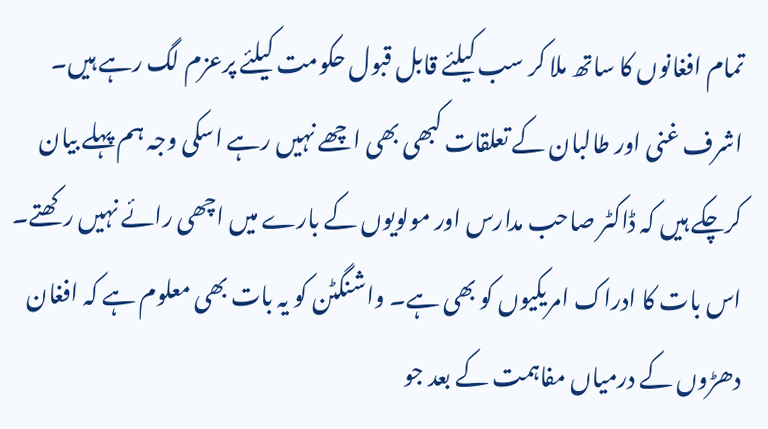تمام افغانوں کا ساتھ ملا کر سب کیلئے قابل قبول حکومت کیلئے پرعزم لگ رہے ہیں۔ اشرف غنی اور طالبان کے تعلقات کبھی بھی اچھے نہیں رہے اسکی وجہ ہم پہلے بیان کرچکے ہیں کہ ڈاکٹر صاحب مدارس اور مولویوں کے بارے میں اچھی رائے نہیں رکھتے۔
اس بات کا ادراک امریکیوں کو بھی ہے۔ واشنگٹن کو یہ بات بھی معلوم ہے کہ افغان دھڑوں کے درمیاں مفاہمت کے بعد جو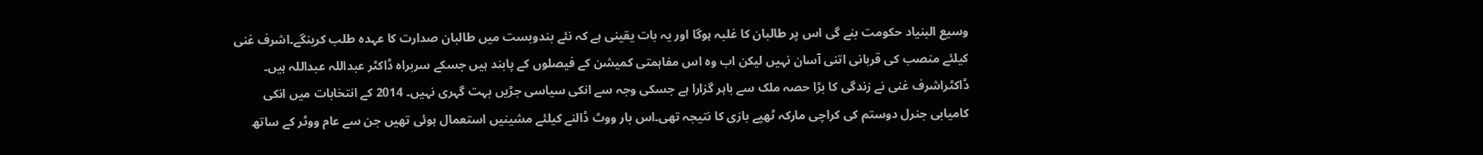وسیع البنیاد حکومت بنے گی اس پر طالبان کا غلبہ ہوگا اور یہ بات یقینی ہے کہ نئے بندوبست میں طالبان صدارت کا عہدہ طلب کرینگے۔اشرف غنی کیلئے منصب کی قربانی اتنی آسان نہیں لیکن اب وہ اس مفاہمتی کمیشن کے فیصلوں کے پابند ہیں جسکے سربراہ ڈاکٹر عبداللہ عبداللہ ہیں۔
ڈاکٹراشرف غنی نے زندگی کا بڑا حصہ ملک سے باہر گزارا ہے جسکی وجہ سے انکی سیاسی جڑیں بہت گہری نہیں۔ 2014 کے انتخابات میں انکی کامیابی جنرل دوستم کی کراچی مارکہ ٹھپے بازی کا نتیجہ تھی۔اس بار ووٹ ڈالنے کیلئے مشینیں استعمال ہوئی تھیں جن سے عام ووٹر کے ساتھ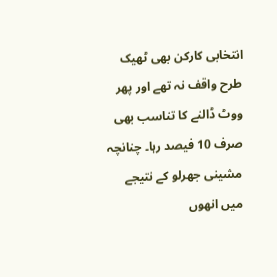انتخابی کارکن بھی ٹھیک طرح واقف نہ تھے اور پھر ووٹ ڈالنے کا تناسب بھی صرف 10 فیصد رہا۔ چنانچہ مشینی جھرلو کے نتیجے میں انھوں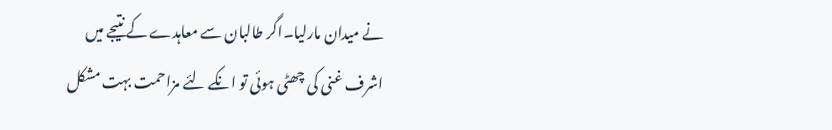نے میدان مارلیا۔اگر طالبان سے معاہدے کے نتیجے میں اشرف غنی کی چھٹی ہوئی تو انکے لئے مزاحمت بہت مشکل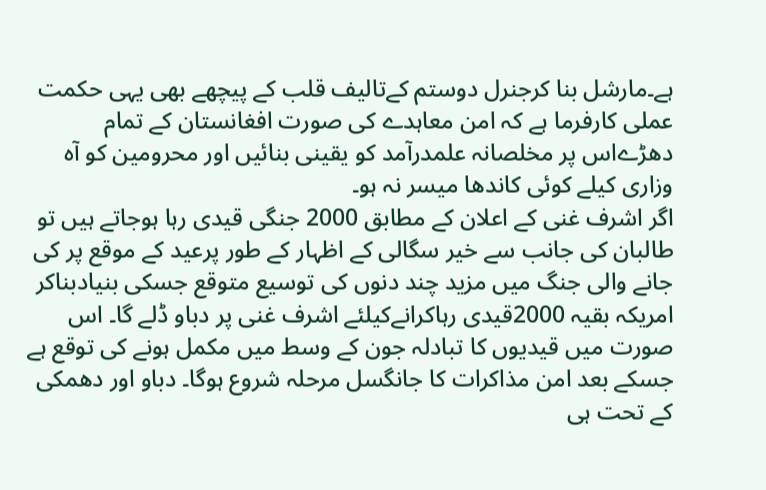ہے۔مارشل بنا کرجنرل دوستم کےتالیف قلب کے پیچھے بھی یہی حکمت عملی کارفرما ہے کہ امن معاہدے کی صورت افغانستان کے تمام دھڑےاس پر مخلصانہ علمدرآمد کو یقینی بنائیں اور محرومین کو آہ وزاری کیلے کوئی کاندھا میسر نہ ہو۔
اگر اشرف غنی کے اعلان کے مطابق 2000 جنگی قیدی رہا ہوجاتے ہیں تو طالبان کی جانب سے خیر سگالی کے اظہار کے طور پرعید کے موقع پر کی جانے والی جنگ میں مزید چند دنوں کی توسیع متوقع جسکی بنیادبناکر امریکہ بقیہ 2000قیدی رہاکرانےکیلئے اشرف غنی پر دباو ڈلے گا۔ اس صورت میں قیدیوں کا تبادلہ جون کے وسط میں مکمل ہونے کی توقع ہے جسکے بعد امن مذاکرات کا جانگسل مرحلہ شروع ہوگا۔ دباو اور دھمکی کے تحت ہی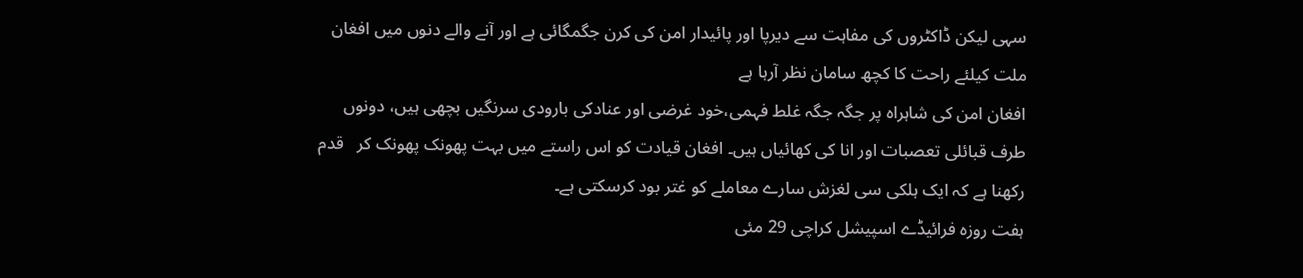سہی لیکن ڈاکٹروں کی مفاہت سے دیرپا اور پائیدار امن کی کرن جگمگائی ہے اور آنے والے دنوں میں افغان ملت کیلئے راحت کا کچھ سامان نظر آرہا ہے
افغان امن کی شاہراہ پر جگہ جگہ غلط فہمی،خود غرضی اور عنادکی بارودی سرنگیں بچھی ہیں، دونوں طرف قبائلی تعصبات اور انا کی کھائیاں ہیں۔ افغان قیادت کو اس راستے میں بہت پھونک پھونک کر   قدم رکھنا ہے کہ ایک ہلکی سی لغزش سارے معاملے کو غتر بود کرسکتی ہے۔
ہفت روزہ فرائیڈے اسپیشل کراچی 29 مئی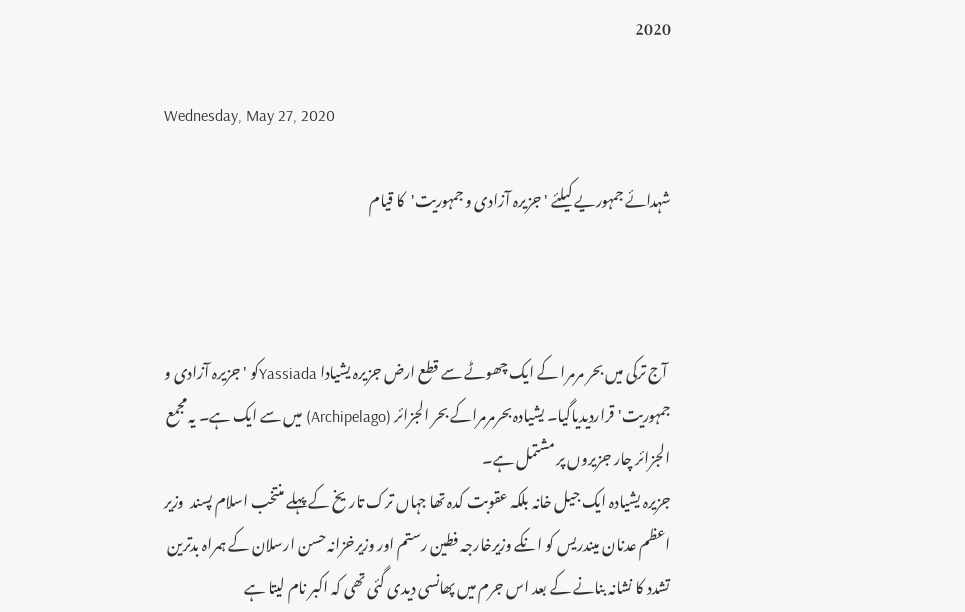2020

Wednesday, May 27, 2020

شہدائے جمہوریے کیلئے 'جزیرہ آزادی و جمہوریت'کا قیام



 آج ترکی میں بحر مرمرا کے ایک چھوٹے سے قطع ارض جزیرہ یشیادا Yassiadaکو 'جزیرہ آزادی و جمہوریت' قراردیدیاگیا۔ یشیادہ بحرمرمراکے بحر الجزائر (Archipelago) میں سے ایک ہے۔ یہ مجمع الجزائر چار جزیروں پر مشتمل ہے۔
جزیرہ یشیادہ ایک جیل خانہ بلکہ عقوبت کدہ تھا جہاں ترک تاریخ کے پہلے منتخب اسلام پسند  وزیر اعظم عدنان میندریس کو انکے وزیرخارجہ فطین رستم اور وزیرخزانہ حسن ارسلان کے ہمراہ بدترین تشدد کا نشانہ بنانے کے بعد اس جرم میں پھانسی دیدی گئی تھی کہ اکبر نام لیتا ہے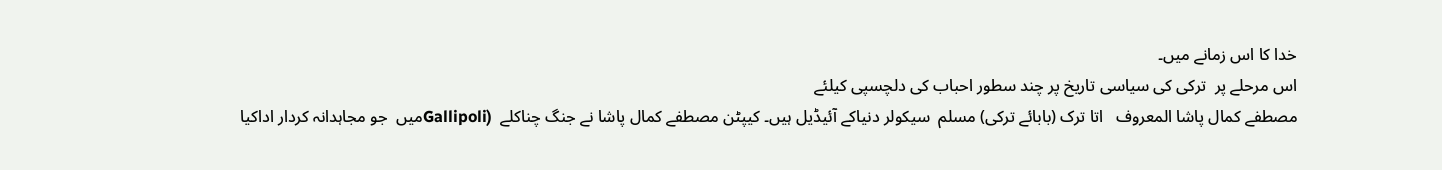خدا کا اس زمانے میں۔
اس مرحلے پر  ترکی کی سیاسی تاریخ پر چند سطور احباب کی دلچسپی کیلئے
مصطفے کمال پاشا المعروف   اتا ترک (بابائے ترکی) مسلم  سیکولر دنیاکے آئیڈیل ہیں۔ کیپٹن مصطفے کمال پاشا نے جنگ چناکلے  (Gallipoliمیں  جو مجاہدانہ کردار اداکیا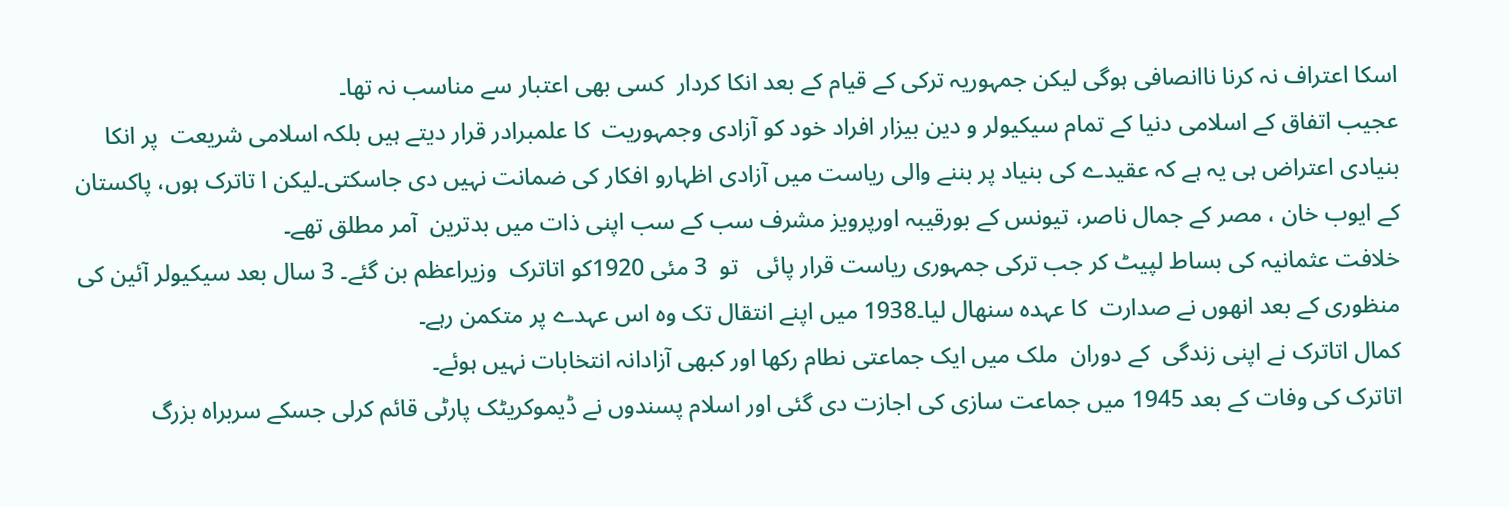اسکا اعتراف نہ کرنا ناانصافی ہوگی لیکن جمہوریہ ترکی کے قیام کے بعد انکا کردار  کسی بھی اعتبار سے مناسب نہ تھا۔
عجیب اتفاق کے اسلامی دنیا کے تمام سیکیولر و دین بیزار افراد خود کو آزادی وجمہوریت  کا علمبرادر قرار دیتے ہیں بلکہ اسلامی شریعت  پر انکا بنیادی اعتراض ہی یہ ہے کہ عقیدے کی بنیاد پر بننے والی ریاست میں آزادی اظہارو افکار کی ضمانت نہیں دی جاسکتی۔لیکن ا تاترک ہوں، پاکستان کے ایوب خان ، مصر کے جمال ناصر، تیونس کے بورقیبہ اورپرویز مشرف سب کے سب اپنی ذات میں بدترین  آمر مطلق تھے۔
خلافت عثمانیہ کی بساط لپیٹ کر جب ترکی جمہوری ریاست قرار پائی   تو  3 مئی 1920کو اتاترک  وزیراعظم بن گئے۔ 3 سال بعد سیکیولر آئین کی منظوری کے بعد انھوں نے صدارت  کا عہدہ سنھال لیا۔1938 میں اپنے انتقال تک وہ اس عہدے پر متکمن رہے۔
کمال اتاترک نے اپنی زندگی  کے دوران  ملک میں ایک جماعتی نطام رکھا اور کبھی آزادانہ انتخابات نہیں ہوئے۔
اتاترک کی وفات کے بعد 1945 میں جماعت سازی کی اجازت دی گئی اور اسلام پسندوں نے ڈیموکریٹک پارٹی قائم کرلی جسکے سربراہ بزرگ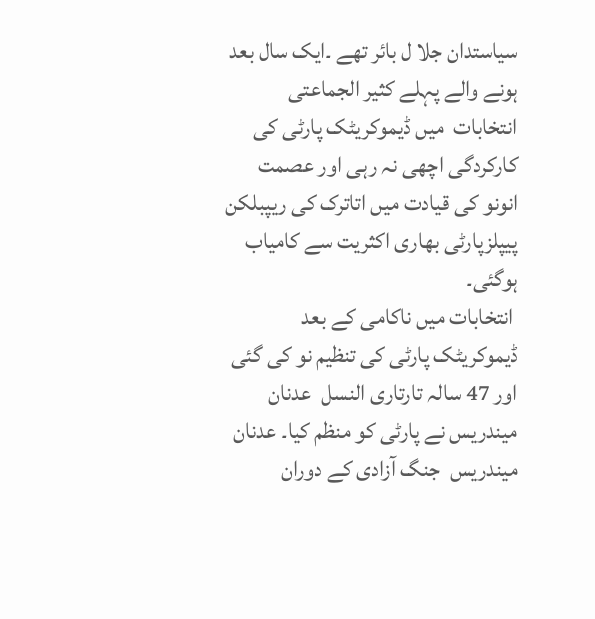سیاستدان جلا ل بائر تھے ۔ایک سال بعد ہونے والے پہلے کثیر الجماعتی انتخابات  میں ڈیموکریٹک پارٹی کی کارکردگی اچھی نہ رہی اور عصمت انونو کی قیادت میں اتاترک کی ریپبلکن پیپلزپارٹی بھاری اکثریت سے کامیاب ہوگئی۔
 انتخابات میں ناکامی کے بعد ڈیموکریٹک پارٹی کی تنظیم نو کی گئی اور 47 سالہ تارتاری النسل  عدنان میندریس نے پارٹی کو منظم کیا۔ عدنان میندریس  جنگ آزادی کے دوران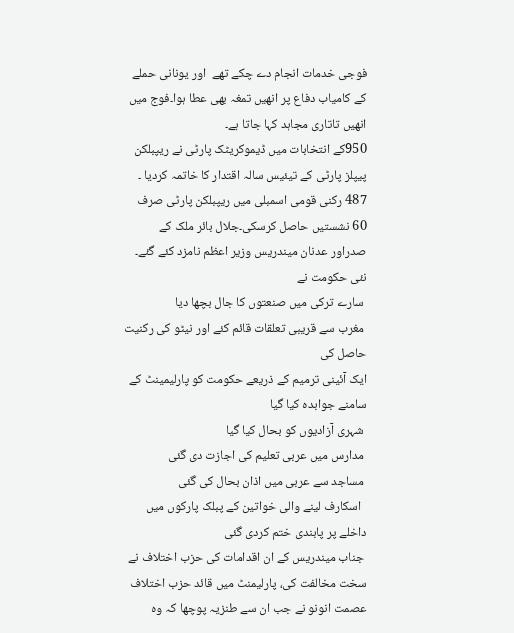فوجی خدمات انجام دے چکے تھے  اور یونانی حملے کے کامیاب دفاع پر انھیں تمغہ بھی عطا ہوا۔فوج میں انھیں تاتاری مجاہد کہا جاتا ہے۔
950کے انتخابات میں ڈیموکریٹک پارٹی نے ریپبلکن پیپلز پارٹی کے تیئیس سالہ اقتدار کا خاتمہ کردیا ۔ 487 رکنی قومی اسمبلی میں ریپبلکن پارٹی صرف 60 نشستیں حاصل کرسکی۔جلال بائر ملک کے صدراور عدنان میندریس وزیر اعظم نامزد کئے گئے۔ نئی حکومت نے
 سارے ترکی میں صنعتوں کا جال بچھا دیا
 مغرب سے قریبی تعلقات قائم کئے اور نیٹو کی رکنیت حاصل کی
ایک آئینی ترمیم کے ذریعے حکومت کو پارلیمینٹ کے سامنے جوابدہ کیا گیا
 شہری آزادیوں کو بحال کیا گیا
 مدارس میں عربی تعلیم کی اجازت دی گئی
 مساجد سے عربی میں اذان بحال کی گئی
  اسکارف لینے والی خواتین کے پبلک پارکوں میں داخلے پر پابندی ختم کردی گئی
 جناب میندریس کے ان اقدامات کی حزب اختلاف نے سخت مخالفت کی، پارلیمنٹ میں قائد حزب اختلاف عصمت انونو نے جب ان سے طنزیہ پوچھا کہ وہ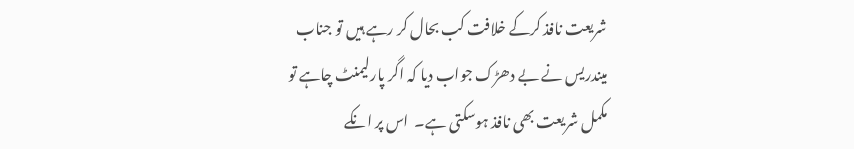شریعت نافذ کرکے خلافت کب بحال کر رہے ہیں تو جناب میندریس نے بے دھڑک جواب دیا کہ اگر پارلیمنٹ چاہے تو مکمل شریعت بھی نافذ ہوسکتی ہے۔  اس پر انکے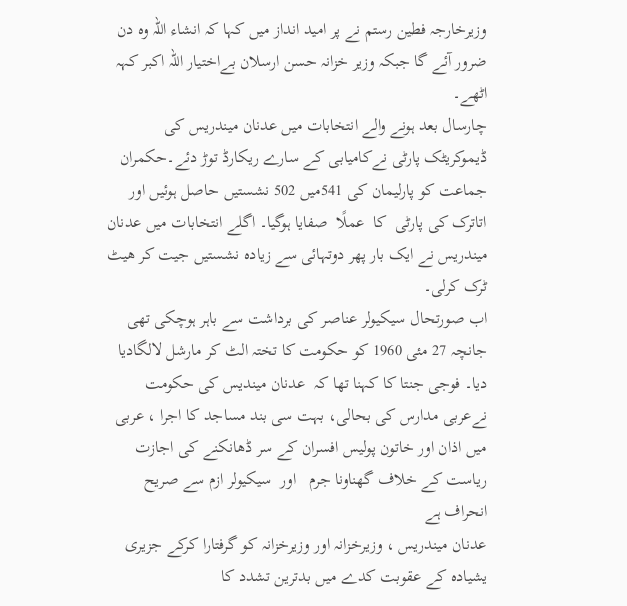وزیرخارجہ فطین رستم نے پر امید انداز میں کہا کہ انشاء اللہ وہ دن ضرور آئے گا جبکہ وزیر خزانہ حسن ارسلان بےاختیار اللہ اکبر کہہ اٹھے۔
چارسال بعد ہونے والے انتخابات میں عدنان میندریس کی ڈیموکریٹک پارٹی نےکامیابی کے سارے ریکارڈ توڑ دئے۔حکمران جماعت کو پارلیمان کی 541میں 502 نشستیں حاصل ہوئیں اور اتاترک کی پارٹی  کا  عملًا  صفایا ہوگیا۔ اگلے انتخابات میں عدنان میندریس نے ایک بار پھر دوتہائی سے زیادہ نشستیں جیت کر ھیٹ ٹرک کرلی۔
اب صورتحال سیکیولر عناصر کی برداشت سے باہر ہوچکی تھی جانچہ 27 مئی 1960 کو حکومت کا تختہ الٹ کر مارشل لالگادیا دیا۔ فوجی جنتا کا کہنا تھا کہ  عدنان میندیس کی حکومت نےعربی مدارس کی بحالی، بہت سی بند مساجد کا اجرا ، عربی میں اذان اور خاتون پولیس افسران کے سر ڈھانکنے کی اجازت ریاست کے خلاف گھناونا جرم   اور  سیکیولر ازم سے صریح انحراف ہے
عدنان میندریس ، وزیرخزانہ اور وزیرخزانہ کو گرفتارا کرکے جزیری یشیادہ کے عقوبت کدے میں بدترین تشدد کا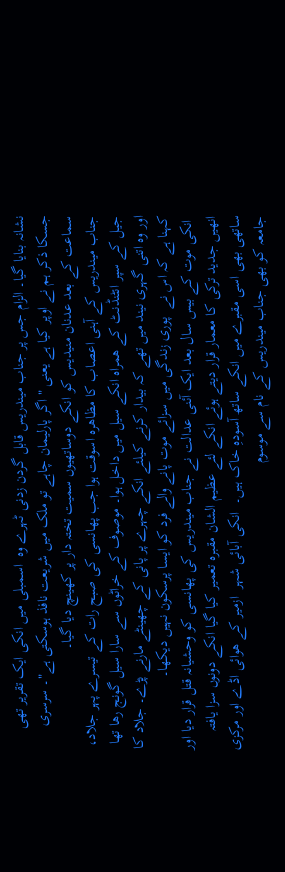نشانہ بنایا گیا۔ الزام جس پر جناب میندریس قابل گردن زدنی ٹہرے وہ  اسمبلی میں انکی ایک تقریر تھی جسکا ذکر ہم نے اوپر کیا ہے یعنی " اگر پارلیمان چاہے تو ملک میں شریعت نافذ ہوسکتی ہے"۔ سرسری سماعت کے بعد عدنان منیدیس کو انکے دوساتھیوں سمیت تختہ دار پر کھینچ دیا گیا۔
جناب میندریس کے آہنی اعصاب کا مظاھرہ اسوقت ہوا جب پھانسی کی صبح رات کے تیسرے پہر جلاد، جیل کے سپر انٹنڈنٹ کے ھمراہ انکے سیل میں داخل ہوا۔ موصوف کے خراٹوں سے سارا سیل گونج رھا تھا اور وہ اتنی گہری نیند میں تھے کہ بیدار کرنے کیلئے انکے چہرے پر پانی کے چھینٹے مارنے پڑے۔ جلاد کا کہنا ہے کہ اس نے  پوری زندگی میں سزائے موت پانے والے فرد کو ایسا پرسکون نہیں دیکھا۔
 انکی موت کے بیس سال بعد ایک آئنی عدالت نے جناب میندریس کی پھانسی کو وحشیانہ قتل قرار دیا اور انھیں جدید ترکی کا معمار قرار دیتے ہوئے انکے لئے عظیم الشان مقبرہ تعمیر کیا گیا انکے دونوں سزا یافتہ ساتھی بھی اسی مقبرے میں انکے ساتھ آسودہِ خاک ہیں۔  انکی آبائی شہر  ازمیر کے ھوائی اڈے اور مرکزی جامعہ کو بھی جناب میندریس کے نام سے موسوم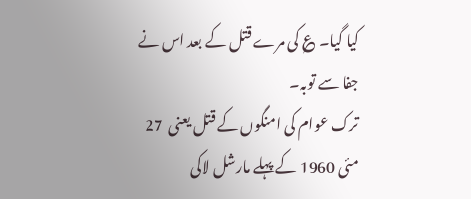کیا گیا۔ ؏ کی مرے قتل کے بعد اس نے جفا سے توبہ۔
ترک عوام کی امنگوں کے قتل یعنی  27 مئی 1960 کے پہلے مارشل لاکی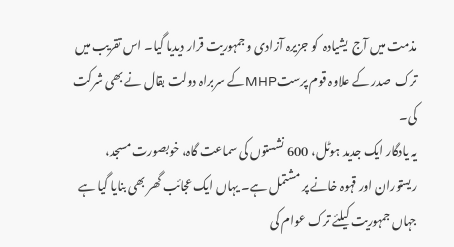مذمت میں آج  یشیادہ  کو جزیرہ آزادی و جمہوریت قرار دیدیا گیا۔ اس تقریب میں ترک  صدر کے علاوہ قوم پرستMHPکے سربراہ دولت بقال نے بھی شرکت کی۔
یہ یادگار ایک جدید ہوٹل، 600 نشستوں کی سماعت گاہ، خوبصورت مسجد، ریستوران اور قہوہ خانے پر مشتمل ہے۔ یہاں ایک عجائب گھر بھی بنایا گیا ہے جہاں جمہوریت کیلئے ترک عوام کی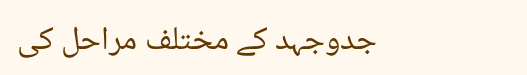جدوجہد کے مختلف مراحل کی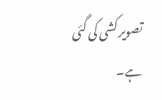تصویر کشی کی گئی ہے۔